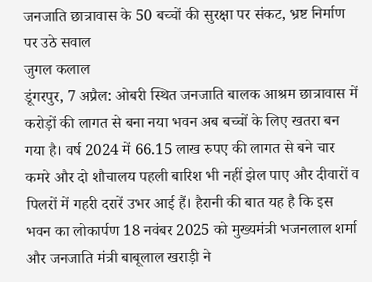जनजाति छात्रावास के 50 बच्चों की सुरक्षा पर संकट, भ्रष्ट निर्माण पर उठे सवाल
जुगल कलाल
डूंगरपुर, 7 अप्रैल: ओबरी स्थित जनजाति बालक आश्रम छात्रावास में करोड़ों की लागत से बना नया भवन अब बच्चों के लिए खतरा बन गया है। वर्ष 2024 में 66.15 लाख रुपए की लागत से बने चार कमरे और दो शौचालय पहली बारिश भी नहीं झेल पाए और दीवारों व पिलरों में गहरी दरारें उभर आई हैं। हैरानी की बात यह है कि इस भवन का लोकार्पण 18 नवंबर 2025 को मुख्यमंत्री भजनलाल शर्मा और जनजाति मंत्री बाबूलाल खराड़ी ने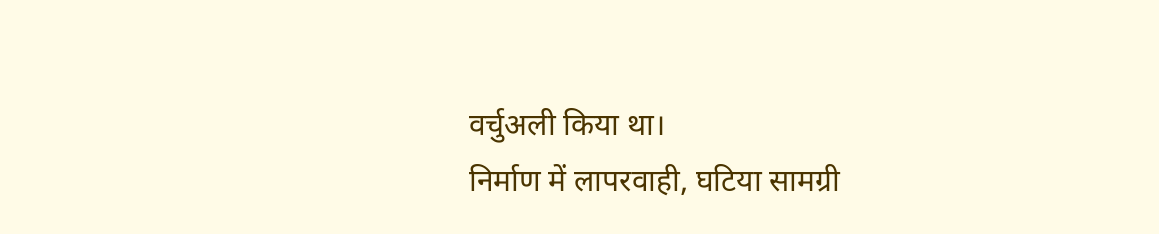वर्चुअली किया था।
निर्माण में लापरवाही, घटिया सामग्री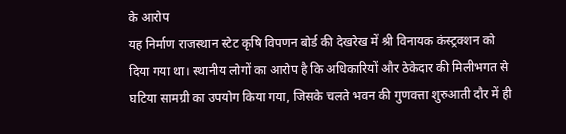के आरोप
यह निर्माण राजस्थान स्टेट कृषि विपणन बोर्ड की देखरेख में श्री विनायक कंस्ट्रक्शन को दिया गया था। स्थानीय लोगों का आरोप है कि अधिकारियों और ठेकेदार की मिलीभगत से घटिया सामग्री का उपयोग किया गया, जिसके चलते भवन की गुणवत्ता शुरुआती दौर में ही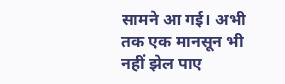सामने आ गई। अभी तक एक मानसून भी नहीं झेल पाए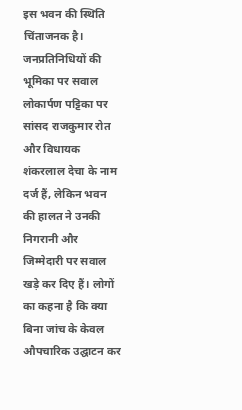इस भवन की स्थिति चिंताजनक है।
जनप्रतिनिधियों की भूमिका पर सवाल
लोकार्पण पट्टिका पर सांसद राजकुमार रोत और विधायक शंकरलाल देचा के नाम दर्ज हैं, लेकिन भवन की हालत ने उनकी निगरानी और जिम्मेदारी पर सवाल खड़े कर दिए हैं। लोगों का कहना है कि क्या बिना जांच के केवल औपचारिक उद्घाटन कर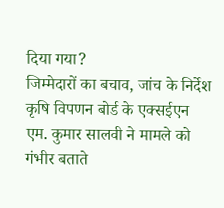दिया गया?
जिम्मेदारों का बचाव, जांच के निर्देश
कृषि विपणन बोर्ड के एक्सईएन एम. कुमार सालवी ने मामले को गंभीर बताते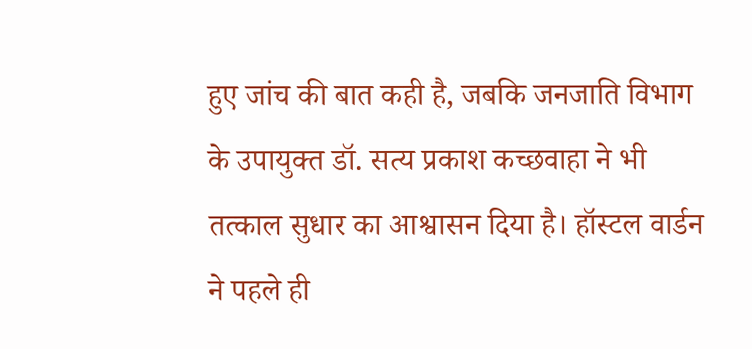हुए जांच की बात कही है, जबकि जनजाति विभाग के उपायुक्त डॉ. सत्य प्रकाश कच्छवाहा ने भी तत्काल सुधार का आश्वासन दिया है। हॉस्टल वार्डन ने पहले ही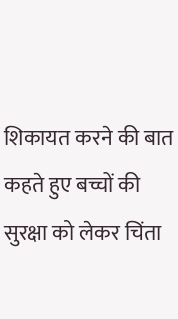शिकायत करने की बात कहते हुए बच्चों की सुरक्षा को लेकर चिंता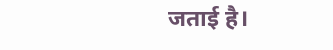जताई है।